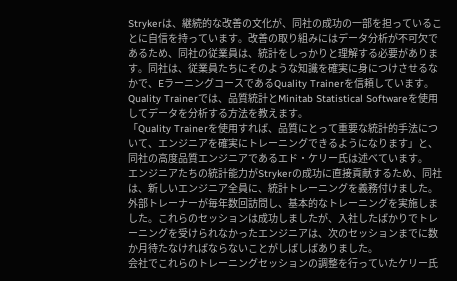Strykerは、継続的な改善の文化が、同社の成功の一部を担っていることに自信を持っています。改善の取り組みにはデータ分析が不可欠であるため、同社の従業員は、統計をしっかりと理解する必要があります。同社は、従業員たちにそのような知識を確実に身につけさせるなかで、EラーニングコースであるQuality Trainerを信頼しています。Quality Trainerでは、品質統計とMinitab Statistical Softwareを使用してデータを分析する方法を教えます。
「Quality Trainerを使用すれば、品質にとって重要な統計的手法について、エンジニアを確実にトレーニングできるようになります」と、同社の高度品質エンジニアであるエド・ケリー氏は述べています。
エンジニアたちの統計能力がStrykerの成功に直接貢献するため、同社は、新しいエンジニア全員に、統計トレーニングを義務付けました。外部トレーナーが毎年数回訪問し、基本的なトレーニングを実施しました。これらのセッションは成功しましたが、入社したばかりでトレーニングを受けられなかったエンジニアは、次のセッションまでに数か月待たなければならないことがしばしばありました。
会社でこれらのトレーニングセッションの調整を行っていたケリー氏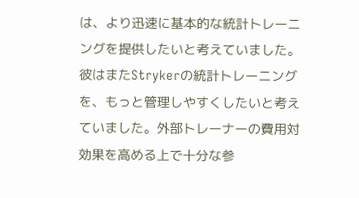は、より迅速に基本的な統計トレーニングを提供したいと考えていました。彼はまたStrykerの統計トレーニングを、もっと管理しやすくしたいと考えていました。外部トレーナーの費用対効果を高める上で十分な参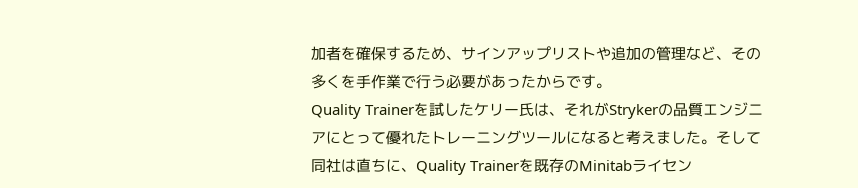加者を確保するため、サインアップリストや追加の管理など、その多くを手作業で行う必要があったからです。
Quality Trainerを試したケリー氏は、それがStrykerの品質エンジニアにとって優れたトレーニングツールになると考えました。そして同社は直ちに、Quality Trainerを既存のMinitabライセン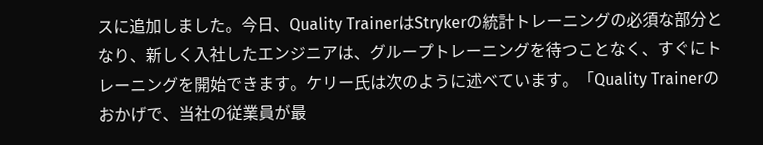スに追加しました。今日、Quality TrainerはStrykerの統計トレーニングの必須な部分となり、新しく入社したエンジニアは、グループトレーニングを待つことなく、すぐにトレーニングを開始できます。ケリー氏は次のように述べています。「Quality Trainerのおかげで、当社の従業員が最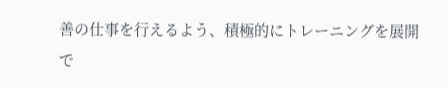善の仕事を行えるよう、積極的にトレーニングを展開で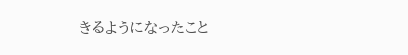きるようになったこと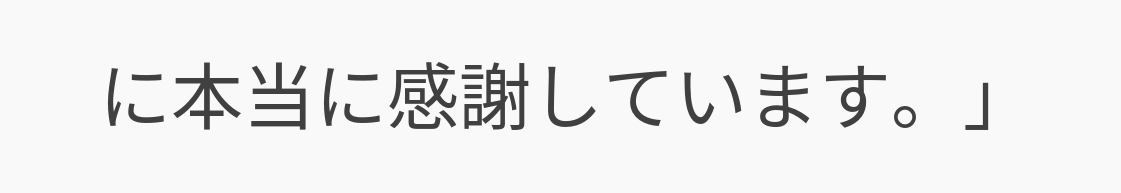に本当に感謝しています。」